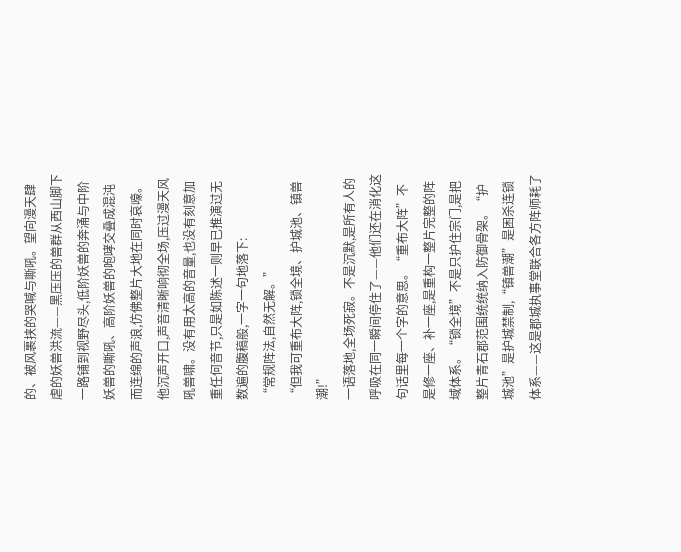的、被风裹挟的哭喊与嘶吼。望向漫天肆虐的妖兽洪流——黑压压的兽群从西山脚下一路铺到视野尽头,低阶妖兽的奔涌与中阶妖兽的嘶吼、高阶妖兽的咆哮交叠成混沌而连绵的声浪,仿佛整片大地在同时哀嚎。他沉声开口,声音清晰响彻全场,压过漫天风吼兽啸。没有用太高的音量,也没有刻意加重任何音节,只是如陈述一则早已推演过无数遍的腹稿般,一字一句地落下:
“常规阵法,自然无解。”
“但我可重布大阵,锁全境、护城池、镇兽潮!”
一语落地,全场死寂。不是沉默,是所有人的呼吸在同一瞬间停住了——他们还在消化这句话里每一个字的意思。“重布大阵”不是修一座、补一座,是重构一整片完整的阵域体系。“锁全境”不是只护住宗门,是把整片青石郡范围统统纳入防御骨架。“护城池”是护城禁制,“镇兽潮”是困杀连锁体系——这是郡城执事堂联合各方阵师耗了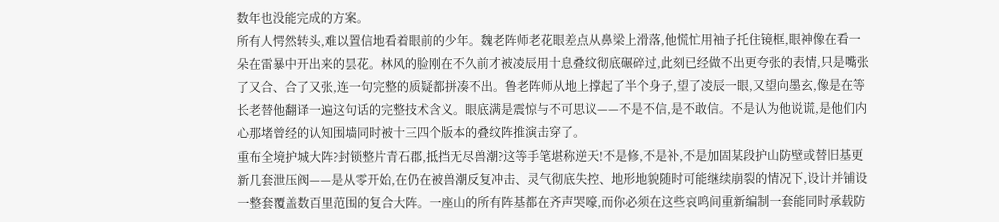数年也没能完成的方案。
所有人愕然转头,难以置信地看着眼前的少年。魏老阵师老花眼差点从鼻梁上滑落,他慌忙用袖子托住镜框,眼神像在看一朵在雷暴中开出来的昙花。林风的脸刚在不久前才被凌辰用十息叠纹彻底碾碎过,此刻已经做不出更夸张的表情,只是嘴张了又合、合了又张,连一句完整的质疑都拼凑不出。鲁老阵师从地上撑起了半个身子,望了凌辰一眼,又望向墨玄,像是在等长老替他翻译一遍这句话的完整技术含义。眼底满是震惊与不可思议——不是不信,是不敢信。不是认为他说谎,是他们内心那堵曾经的认知围墙同时被十三四个版本的叠纹阵推演击穿了。
重布全境护城大阵?封锁整片青石郡,抵挡无尽兽潮?这等手笔堪称逆天!不是修,不是补,不是加固某段护山防壁或替旧基更新几套泄压阀——是从零开始,在仍在被兽潮反复冲击、灵气彻底失控、地形地貌随时可能继续崩裂的情况下,设计并铺设一整套覆盖数百里范围的复合大阵。一座山的所有阵基都在齐声哭嚎,而你必须在这些哀鸣间重新编制一套能同时承载防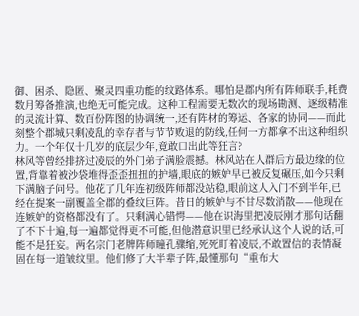御、困杀、隐匿、聚灵四重功能的纹路体系。哪怕是郡内所有阵师联手,耗费数月筹备推演,也绝无可能完成。这种工程需要无数次的现场勘测、逐级精准的灵流计算、数百份阵图的协调统一,还有阵材的筹运、各家的协同——而此刻整个郡城只剩凌乱的幸存者与节节败退的防线,任何一方都拿不出这种组织力。一个年仅十几岁的底层少年,竟敢口出此等狂言?
林风等曾经排挤过凌辰的外门弟子满脸震撼。林风站在人群后方最边缘的位置,背靠着被沙袋堆得歪歪扭扭的护墙,眼底的嫉妒早已被反复碾压,如今只剩下满脑子问号。他花了几年连初级阵师都没站稳,眼前这人入门不到半年,已经在提案一副覆盖全郡的叠纹巨阵。昔日的嫉妒与不甘尽数消散——他现在连嫉妒的资格都没有了。只剩满心错愕——他在识海里把凌辰刚才那句话翻了不下十遍,每一遍都觉得更不可能,但他潜意识里已经承认这个人说的话,可能不是狂妄。两名宗门老牌阵师瞳孔骤缩,死死盯着凌辰,不敢置信的表情凝固在每一道皱纹里。他们修了大半辈子阵,最懂那句“重布大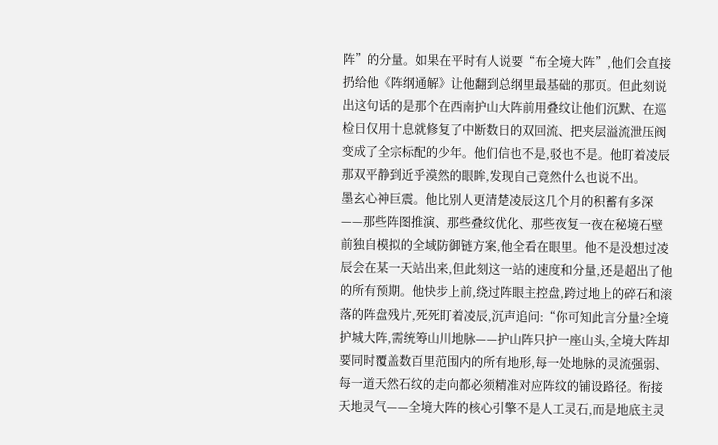阵”的分量。如果在平时有人说要“布全境大阵”,他们会直接扔给他《阵纲通解》让他翻到总纲里最基础的那页。但此刻说出这句话的是那个在西南护山大阵前用叠纹让他们沉默、在巡检日仅用十息就修复了中断数日的双回流、把夹层溢流泄压阀变成了全宗标配的少年。他们信也不是,驳也不是。他盯着凌辰那双平静到近乎漠然的眼眸,发现自己竟然什么也说不出。
墨玄心神巨震。他比别人更清楚凌辰这几个月的积蓄有多深——那些阵图推演、那些叠纹优化、那些夜复一夜在秘境石壁前独自模拟的全域防御链方案,他全看在眼里。他不是没想过凌辰会在某一天站出来,但此刻这一站的速度和分量,还是超出了他的所有预期。他快步上前,绕过阵眼主控盘,跨过地上的碎石和滚落的阵盘残片,死死盯着凌辰,沉声追问:“你可知此言分量?全境护城大阵,需统筹山川地脉——护山阵只护一座山头,全境大阵却要同时覆盖数百里范围内的所有地形,每一处地脉的灵流强弱、每一道天然石纹的走向都必须精准对应阵纹的铺设路径。衔接天地灵气——全境大阵的核心引擎不是人工灵石,而是地底主灵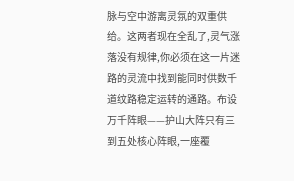脉与空中游离灵氛的双重供给。这两者现在全乱了,灵气涨落没有规律,你必须在这一片迷路的灵流中找到能同时供数千道纹路稳定运转的通路。布设万千阵眼——护山大阵只有三到五处核心阵眼,一座覆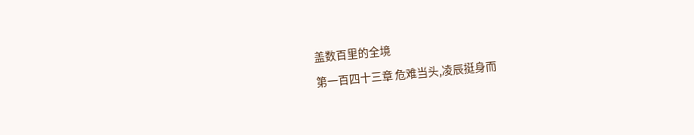盖数百里的全境
第一百四十三章 危难当头,凌辰挺身而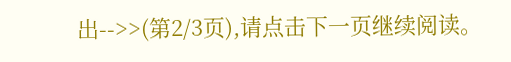出-->>(第2/3页),请点击下一页继续阅读。